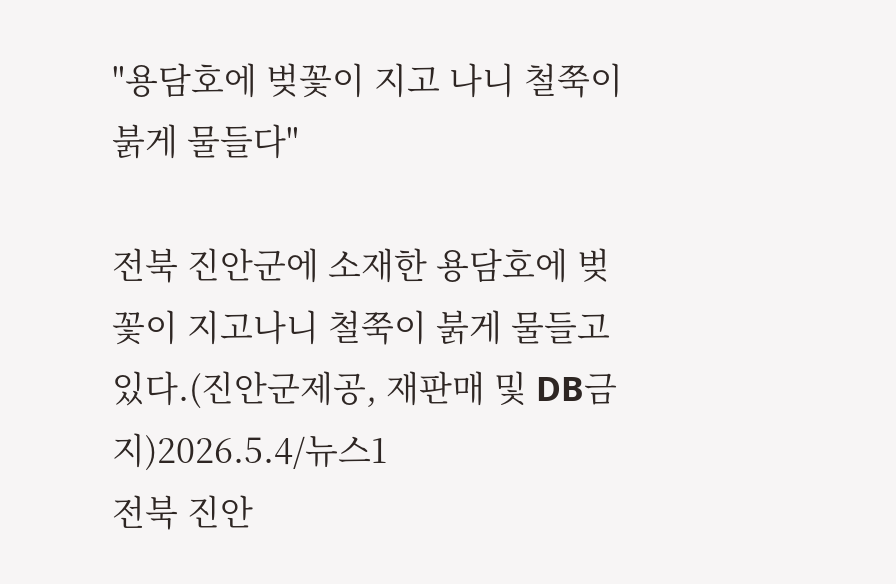"용담호에 벚꽃이 지고 나니 철쭉이 붉게 물들다"

전북 진안군에 소재한 용담호에 벚꽃이 지고나니 철쭉이 붉게 물들고 있다.(진안군제공, 재판매 및 DB금지)2026.5.4/뉴스1
전북 진안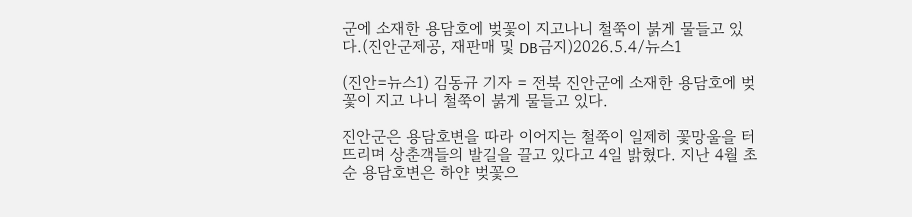군에 소재한 용담호에 벚꽃이 지고나니 철쭉이 붉게 물들고 있다.(진안군제공, 재판매 및 DB금지)2026.5.4/뉴스1

(진안=뉴스1) 김동규 기자 = 전북 진안군에 소재한 용담호에 벚꽃이 지고 나니 철쭉이 붉게 물들고 있다.

진안군은 용담호변을 따라 이어지는 철쭉이 일제히 꽃망울을 터뜨리며 상춘객들의 발길을 끌고 있다고 4일 밝혔다. 지난 4월 초순 용담호변은 하얀 벚꽃으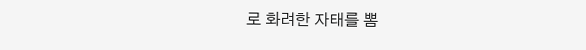로 화려한 자태를 뽐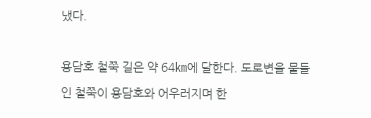냈다.

용담호 철쭉 길은 약 64㎞에 달한다. 도로변을 물들인 철쭉이 용담호와 어우러지며 한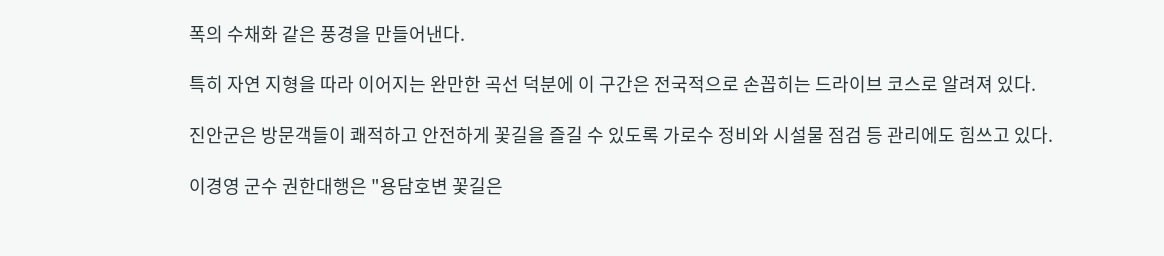폭의 수채화 같은 풍경을 만들어낸다.

특히 자연 지형을 따라 이어지는 완만한 곡선 덕분에 이 구간은 전국적으로 손꼽히는 드라이브 코스로 알려져 있다.

진안군은 방문객들이 쾌적하고 안전하게 꽃길을 즐길 수 있도록 가로수 정비와 시설물 점검 등 관리에도 힘쓰고 있다.

이경영 군수 권한대행은 "용담호변 꽃길은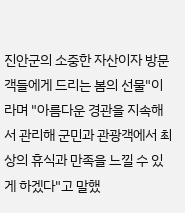진안군의 소중한 자산이자 방문객들에게 드리는 봄의 선물"이라며 "아름다운 경관을 지속해서 관리해 군민과 관광객에서 최상의 휴식과 만족을 느낄 수 있게 하겠다"고 말했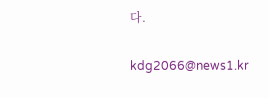다.

kdg2066@news1.kr